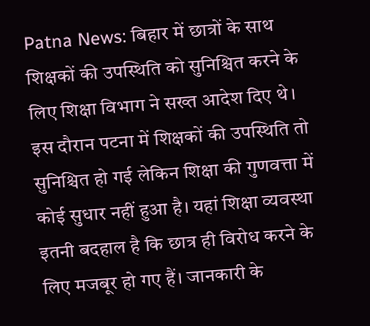Patna News: बिहार में छात्रों के साथ शिक्षकों की उपस्थिति को सुनिश्चित करने के लिए शिक्षा विभाग ने सख्त आदेश दिए थे। इस दौरान पटना में शिक्षकों की उपस्थिति तो सुनिश्चित हो गई लेकिन शिक्षा की गुणवत्ता में कोई सुधार नहीं हुआ है। यहां शिक्षा व्यवस्था इतनी बदहाल है कि छात्र ही विरोध करने के लिए मजबूर हो गए हैं। जानकारी के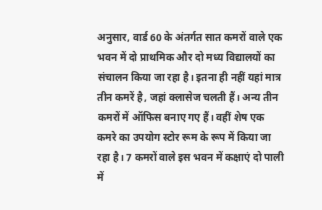अनुसार, वार्ड 60 के अंतर्गत सात कमरों वाले एक भवन में दो प्राथमिक और दो मध्य विद्यालयों का संचालन किया जा रहा है। इतना ही नहीं यहां मात्र तीन कमरें है, जहां क्लासेज चलती हैं। अन्य तीन कमरों में ऑफिस बनाए गए हैं। वहीं शेष एक कमरे का उपयोग स्टोर रूम के रूप में किया जा रहा है। 7 कमरों वाले इस भवन में कक्षाएं दो पाली में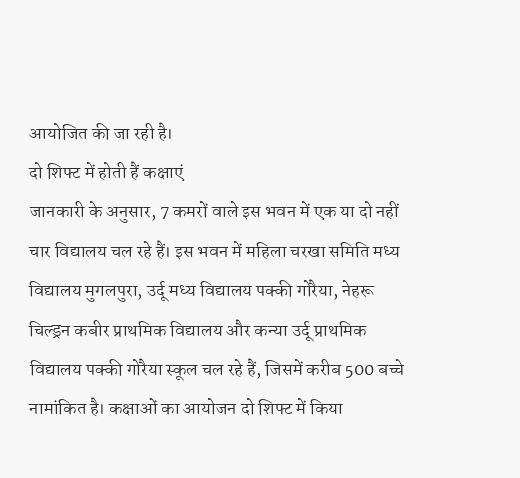आयोजित की जा रही है।
दो शिफ्ट में होती हैं कक्षाएं
जानकारी के अनुसार, 7 कमरों वाले इस भवन में एक या दो नहीं चार विद्यालय चल रहे हैं। इस भवन में महिला चरखा समिति मध्य विद्यालय मुगलपुरा, उर्दू मध्य विद्यालय पक्की गोरैया, नेहरू चिल्ड्रन कबीर प्राथमिक विद्यालय और कन्या उर्दू प्राथमिक विद्यालय पक्की गोरैया स्कूल चल रहे हैं, जिसमें करीब 500 बच्चे नामांकित है। कक्षाओं का आयोजन दो शिफ्ट में किया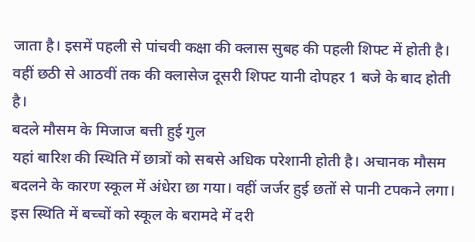जाता है। इसमें पहली से पांचवी कक्षा की क्लास सुबह की पहली शिफ्ट में होती है। वहीं छठी से आठवीं तक की क्लासेज दूसरी शिफ्ट यानी दोपहर 1 बजे के बाद होती है।
बदले मौसम के मिजाज बत्ती हुई गुल
यहां बारिश की स्थिति में छात्रों को सबसे अधिक परेशानी होती है। अचानक मौसम बदलने के कारण स्कूल में अंधेरा छा गया। वहीं जर्जर हुई छतों से पानी टपकने लगा। इस स्थिति में बच्चों को स्कूल के बरामदे में दरी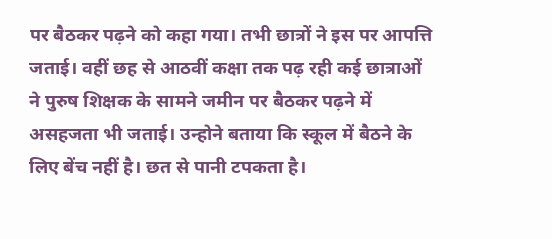पर बैठकर पढ़ने को कहा गया। तभी छात्रों ने इस पर आपत्ति जताई। वहीं छह से आठवीं कक्षा तक पढ़ रही कई छात्राओं ने पुरुष शिक्षक के सामने जमीन पर बैठकर पढ़ने में असहजता भी जताई। उन्होने बताया कि स्कूल में बैठने के लिए बेंच नहीं है। छत से पानी टपकता है।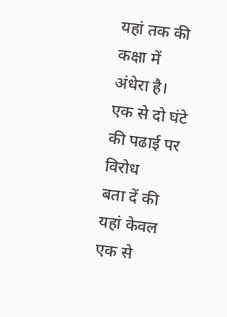यहां तक की कक्षा में अंधेरा है।
एक से दो घंटे की पढाई पर विरोध
बता दें की यहां केवल एक से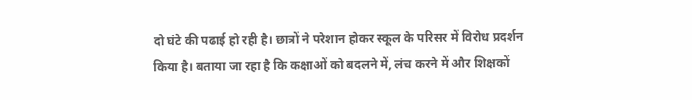दो घंटे की पढाई हो रही है। छात्रों ने परेशान होकर स्कूल के परिसर में विरोध प्रदर्शन किया है। बताया जा रहा है कि कक्षाओं को बदलने में, लंच करने में और शिक्षकों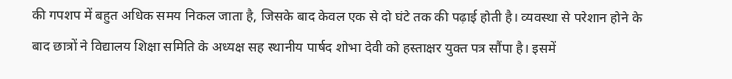की गपशप में बहुत अधिक समय निकल जाता है, जिसके बाद केवल एक से दो घंटे तक की पढ़ाई होती है। व्यवस्था से परेशान होने के बाद छात्रों ने विद्यालय शिक्षा समिति के अध्यक्ष सह स्थानीय पार्षद शोभा देवी को हस्ताक्षर युक्त पत्र सौंपा है। इसमें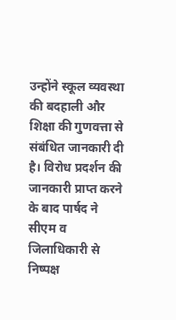उन्होंने स्कूल व्यवस्था की बदहाली और शिक्षा की गुणवत्ता से संबंधित जानकारी दी है। विरोध प्रदर्शन की जानकारी प्राप्त करने के बाद पार्षद ने सीएम व जिलाधिकारी से निष्पक्ष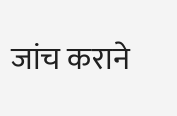जांच कराने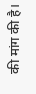की मांग की है।